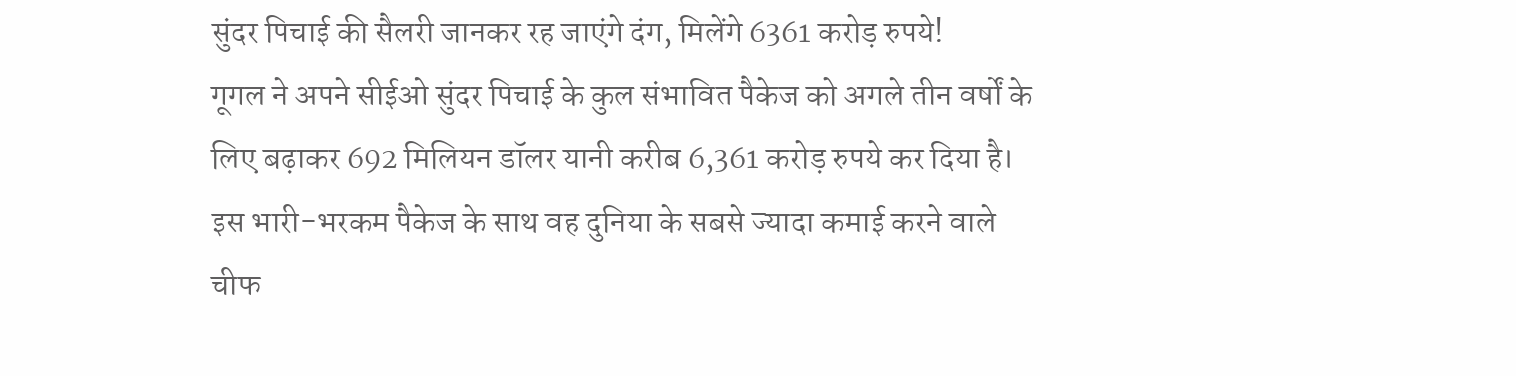सुंदर पिचाई की सैलरी जानकर रह जाएंगे दंग, मिलेंगे 6361 करोड़ रुपये!
गूगल ने अपने सीईओ सुंदर पिचाई के कुल संभावित पैकेज को अगले तीन वर्षों के लिए बढ़ाकर 692 मिलियन डॉलर यानी करीब 6,361 करोड़ रुपये कर दिया है। इस भारी-भरकम पैकेज के साथ वह दुनिया के सबसे ज्यादा कमाई करने वाले चीफ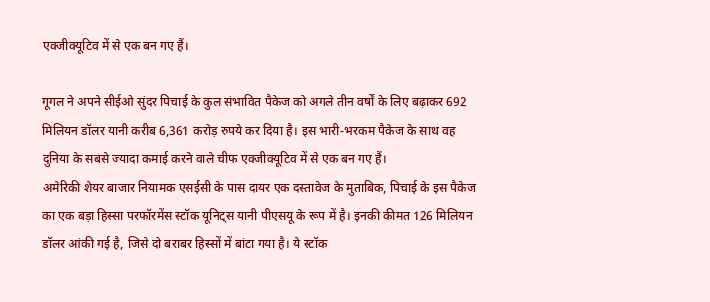एक्जीक्यूटिव में से एक बन गए हैं।

गूगल ने अपने सीईओ सुंदर पिचाई के कुल संभावित पैकेज को अगले तीन वर्षों के लिए बढ़ाकर 692 मिलियन डॉलर यानी करीब 6,361 करोड़ रुपये कर दिया है। इस भारी-भरकम पैकेज के साथ वह दुनिया के सबसे ज्यादा कमाई करने वाले चीफ एक्जीक्यूटिव में से एक बन गए हैं।
अमेरिकी शेयर बाजार नियामक एसईसी के पास दायर एक दस्तावेज के मुताबिक, पिचाई के इस पैकेज का एक बड़ा हिस्सा परफॉरमेंस स्टॉक यूनिट्स यानी पीएसयू के रूप में है। इनकी कीमत 126 मिलियन डॉलर आंकी गई है, जिसे दो बराबर हिस्सों में बांटा गया है। ये स्टॉक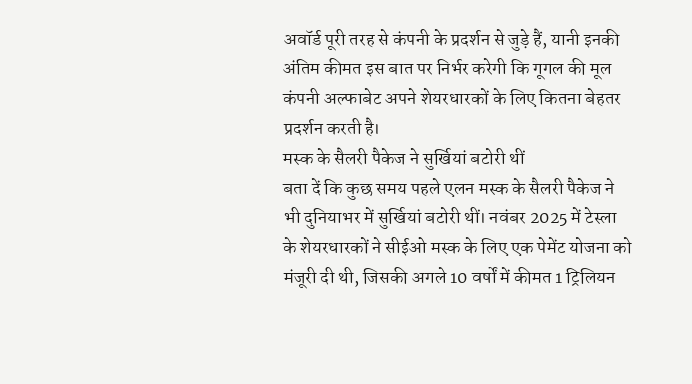अवॉर्ड पूरी तरह से कंपनी के प्रदर्शन से जुड़े हैं, यानी इनकी अंतिम कीमत इस बात पर निर्भर करेगी कि गूगल की मूल कंपनी अल्फाबेट अपने शेयरधारकों के लिए कितना बेहतर प्रदर्शन करती है।
मस्क के सैलरी पैकेज ने सुर्खियां बटोरी थीं
बता दें कि कुछ समय पहले एलन मस्क के सैलरी पैकेज ने भी दुनियाभर में सुर्खियां बटोरी थीं। नवंबर 2025 में टेस्ला के शेयरधारकों ने सीईओ मस्क के लिए एक पेमेंट योजना को मंजूरी दी थी, जिसकी अगले 10 वर्षों में कीमत 1 ट्रिलियन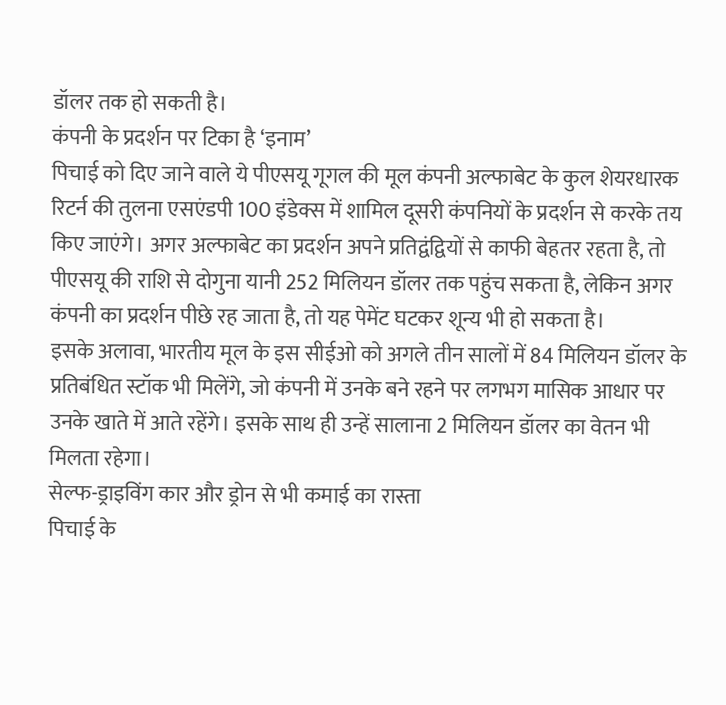डॉलर तक हो सकती है।
कंपनी के प्रदर्शन पर टिका है ‘इनाम’
पिचाई को दिए जाने वाले ये पीएसयू गूगल की मूल कंपनी अल्फाबेट के कुल शेयरधारक रिटर्न की तुलना एसएंडपी 100 इंडेक्स में शामिल दूसरी कंपनियों के प्रदर्शन से करके तय किए जाएंगे। अगर अल्फाबेट का प्रदर्शन अपने प्रतिद्वंद्वियों से काफी बेहतर रहता है, तो पीएसयू की राशि से दोगुना यानी 252 मिलियन डॉलर तक पहुंच सकता है, लेकिन अगर कंपनी का प्रदर्शन पीछे रह जाता है, तो यह पेमेंट घटकर शून्य भी हो सकता है।
इसके अलावा, भारतीय मूल के इस सीईओ को अगले तीन सालों में 84 मिलियन डॉलर के प्रतिबंधित स्टॉक भी मिलेंगे, जो कंपनी में उनके बने रहने पर लगभग मासिक आधार पर उनके खाते में आते रहेंगे। इसके साथ ही उन्हें सालाना 2 मिलियन डॉलर का वेतन भी मिलता रहेगा।
सेल्फ-ड्राइविंग कार और ड्रोन से भी कमाई का रास्ता
पिचाई के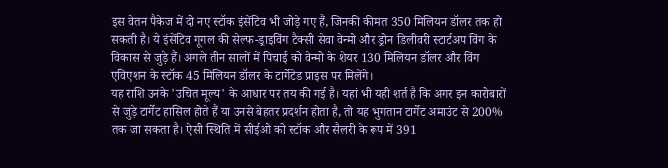इस वेतन पैकेज में दो नए स्टॉक इंसेंटिव भी जोड़े गए हैं, जिनकी कीमत 350 मिलियन डॉलर तक हो सकती है। ये इंसेंटिव गूगल की सेल्फ-ड्राइविंग टैक्सी सेवा वेन्मो और ड्रोन डिलीवरी स्टार्टअप विंग के विकास से जुड़े हैं। अगले तीन सालों में पिचाई को वेन्मो के शेयर 130 मिलियन डॉलर और विंग एविएशन के स्टॉक 45 मिलियन डॉलर के टार्गेटेड प्राइस पर मिलेंगे।
यह राशि उनके 'उचित मूल्य' के आधार पर तय की गई है। यहां भी यही शर्त है कि अगर इन कारोबारों से जुड़े टार्गेट हासिल होते हैं या उनसे बेहतर प्रदर्शन होता है, तो यह भुगतान टार्गेट अमाउंट से 200% तक जा सकता है। ऐसी स्थिति में सीईओ को स्टॉक और सैलरी के रूप में 391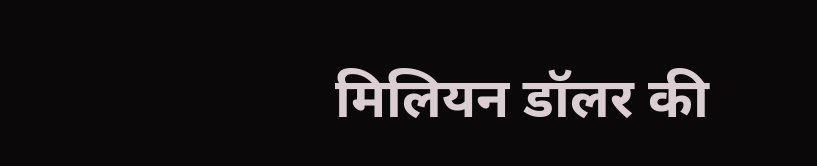मिलियन डॉलर की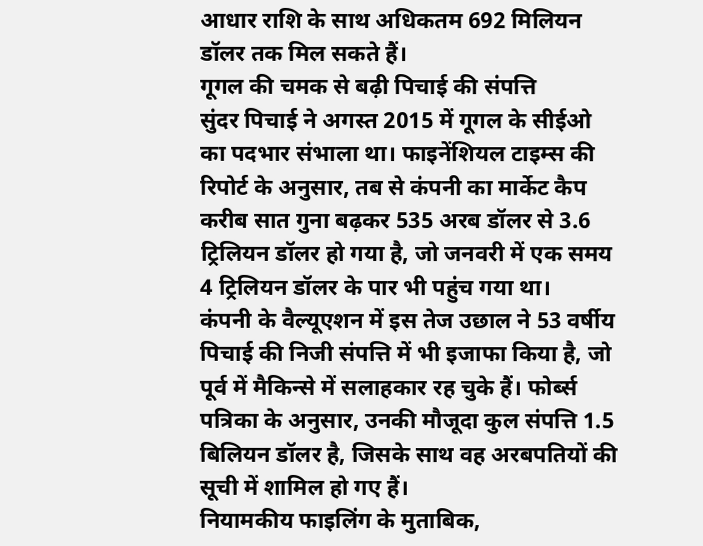आधार राशि के साथ अधिकतम 692 मिलियन डॉलर तक मिल सकते हैं।
गूगल की चमक से बढ़ी पिचाई की संपत्ति
सुंदर पिचाई ने अगस्त 2015 में गूगल के सीईओ का पदभार संभाला था। फाइनेंशियल टाइम्स की रिपोर्ट के अनुसार, तब से कंपनी का मार्केट कैप करीब सात गुना बढ़कर 535 अरब डॉलर से 3.6 ट्रिलियन डॉलर हो गया है, जो जनवरी में एक समय 4 ट्रिलियन डॉलर के पार भी पहुंच गया था।
कंपनी के वैल्यूएशन में इस तेज उछाल ने 53 वर्षीय पिचाई की निजी संपत्ति में भी इजाफा किया है, जो पूर्व में मैकिन्से में सलाहकार रह चुके हैं। फोर्ब्स पत्रिका के अनुसार, उनकी मौजूदा कुल संपत्ति 1.5 बिलियन डॉलर है, जिसके साथ वह अरबपतियों की सूची में शामिल हो गए हैं।
नियामकीय फाइलिंग के मुताबिक,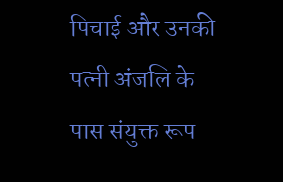पिचाई और उनकी पत्नी अंजलि के पास संयुक्त रूप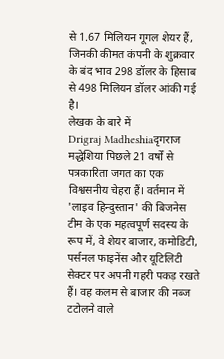से 1.67 मिलियन गूगल शेयर हैं, जिनकी कीमत कंपनी के शुक्रवार के बंद भाव 298 डॉलर के हिसाब से 498 मिलियन डॉलर आंकी गई है।
लेखक के बारे में
Drigraj Madheshiaदृगराज मद्धेशिया पिछले 21 वर्षों से पत्रकारिता जगत का एक विश्वसनीय चेहरा हैं। वर्तमान में 'लाइव हिन्दुस्तान' की बिजनेस टीम के एक महत्वपूर्ण सदस्य के रूप में, वे शेयर बाजार, कमोडिटी, पर्सनल फाइनेंस और यूटिलिटी सेक्टर पर अपनी गहरी पकड़ रखते हैं। वह कलम से बाजार की नब्ज टटोलने वाले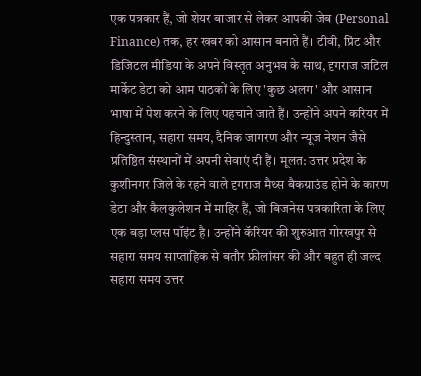एक पत्रकार हैं, जो शेयर बाजार से लेकर आपकी जेब (Personal Finance) तक, हर खबर को आसान बनाते हैं। टीवी, प्रिंट और डिजिटल मीडिया के अपने विस्तृत अनुभव के साथ, दृगराज जटिल मार्केट डेटा को आम पाठकों के लिए 'कुछ अलग' और आसान भाषा में पेश करने के लिए पहचाने जाते हैं। उन्होंने अपने करियर में हिन्दुस्तान, सहारा समय, दैनिक जागरण और न्यूज नेशन जैसे प्रतिष्ठित संस्थानों में अपनी सेवाएं दी हैं। मूलत: उत्तर प्रदेश के कुशीनगर जिले के रहने वाले दृगराज मैथ्स बैकग्राउंड होने के कारण डेटा और कैलकुलेशन में माहिर हैं, जो बिजनेस पत्रकारिता के लिए एक बड़ा प्लस पॉइंट है। उन्होंने कॅरियर की शुरुआत गोरखपुर से सहारा समय साप्ताहिक से बतौर फ्रीलांसर की और बहुत ही जल्द सहारा समय उत्तर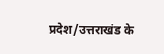प्रदेश/उत्तराखंड के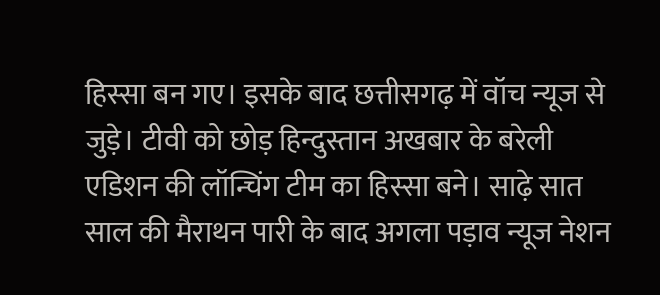हिस्सा बन गए। इसके बाद छत्तीसगढ़ में वॉच न्यूज से जुड़े। टीवी को छोड़ हिन्दुस्तान अखबार के बरेली एडिशन की लॉन्चिंग टीम का हिस्सा बने। साढ़े सात साल की मैराथन पारी के बाद अगला पड़ाव न्यूज नेशन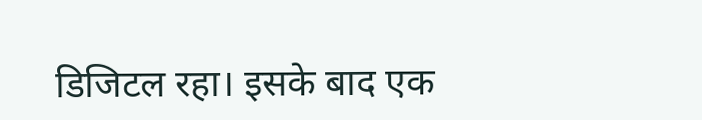डिजिटल रहा। इसके बाद एक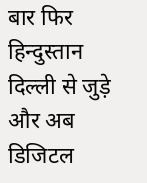बार फिर हिन्दुस्तान दिल्ली से जुड़े और अब डिजिटल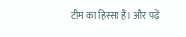टीम का हिस्सा हैं। और पढ़ें